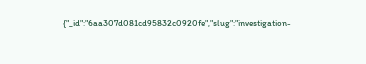{"_id":"6aa307d081cd95832c0920fe","slug":"investigation-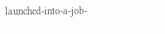launched-into-a-job-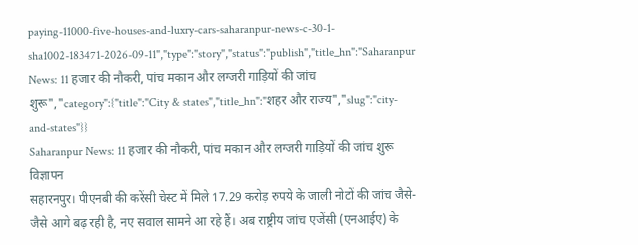paying-11000-five-houses-and-luxry-cars-saharanpur-news-c-30-1-sha1002-183471-2026-09-11","type":"story","status":"publish","title_hn":"Saharanpur News: 11 हजार की नौकरी, पांच मकान और लग्जरी गाड़ियों की जांच शुरू","category":{"title":"City & states","title_hn":"शहर और राज्य","slug":"city-and-states"}}
Saharanpur News: 11 हजार की नौकरी, पांच मकान और लग्जरी गाड़ियों की जांच शुरू
विज्ञापन
सहारनपुर। पीएनबी की करेंसी चेस्ट में मिले 17.29 करोड़ रुपये के जाली नोटों की जांच जैसे-जैसे आगे बढ़ रही है, नए सवाल सामने आ रहे हैं। अब राष्ट्रीय जांच एजेंसी (एनआईए) के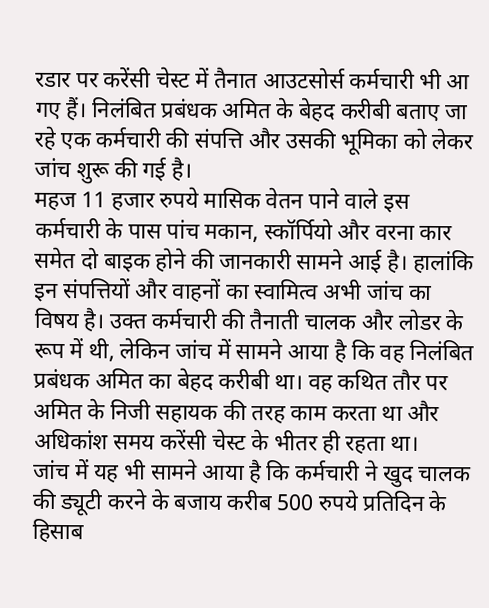रडार पर करेंसी चेस्ट में तैनात आउटसोर्स कर्मचारी भी आ गए हैं। निलंबित प्रबंधक अमित के बेहद करीबी बताए जा रहे एक कर्मचारी की संपत्ति और उसकी भूमिका को लेकर जांच शुरू की गई है।
महज 11 हजार रुपये मासिक वेतन पाने वाले इस कर्मचारी के पास पांच मकान, स्कॉर्पियो और वरना कार समेत दो बाइक होने की जानकारी सामने आई है। हालांकि इन संपत्तियों और वाहनों का स्वामित्व अभी जांच का विषय है। उक्त कर्मचारी की तैनाती चालक और लोडर के रूप में थी, लेकिन जांच में सामने आया है कि वह निलंबित प्रबंधक अमित का बेहद करीबी था। वह कथित तौर पर अमित के निजी सहायक की तरह काम करता था और अधिकांश समय करेंसी चेस्ट के भीतर ही रहता था।
जांच में यह भी सामने आया है कि कर्मचारी ने खुद चालक की ड्यूटी करने के बजाय करीब 500 रुपये प्रतिदिन के हिसाब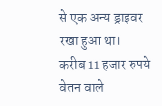से एक अन्य ड्राइवर रखा हुआ था।
करीब 11 हजार रुपये वेतन वाले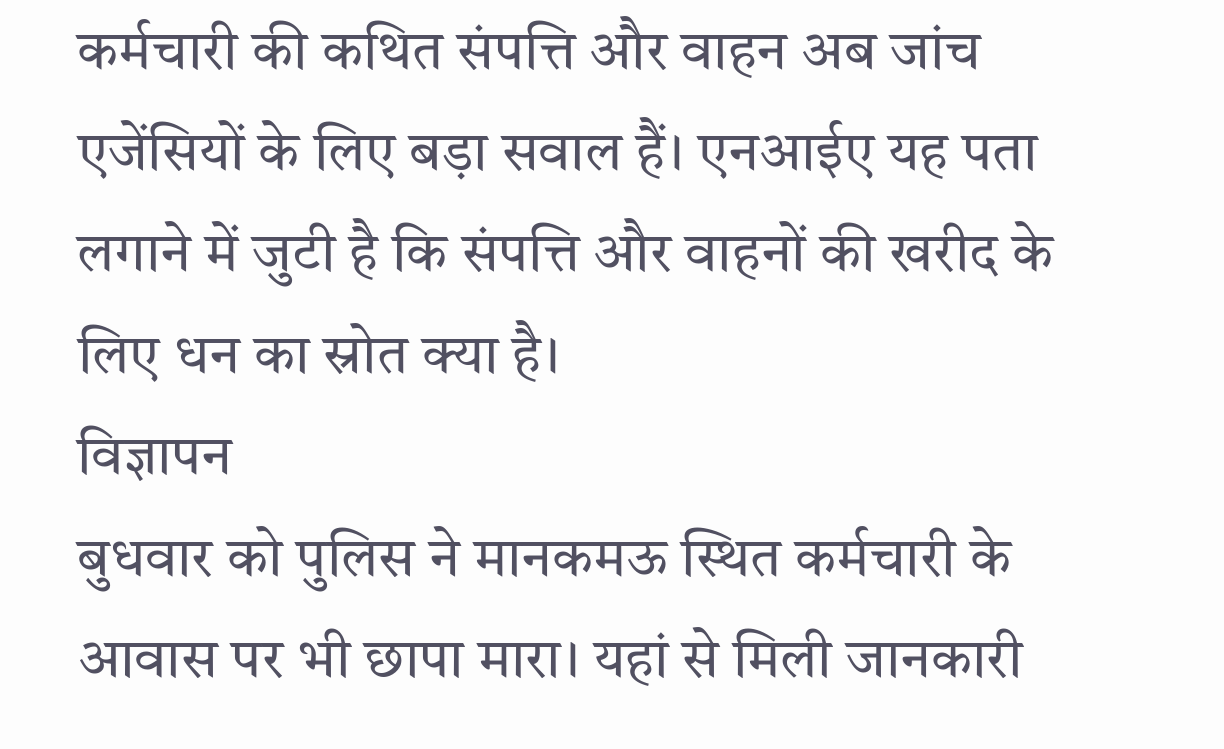कर्मचारी की कथित संपत्ति और वाहन अब जांच एजेंसियों के लिए बड़ा सवाल हैं। एनआईए यह पता लगाने में जुटी है कि संपत्ति और वाहनों की खरीद के लिए धन का स्रोत क्या है।
विज्ञापन
बुधवार को पुलिस ने मानकमऊ स्थित कर्मचारी के आवास पर भी छापा मारा। यहां से मिली जानकारी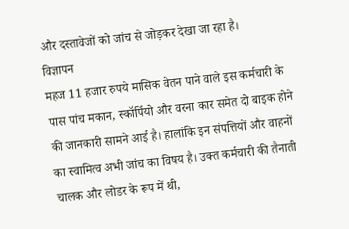और दस्तावेजों को जांच से जोड़कर देखा जा रहा है।
विज्ञापन
महज 11 हजार रुपये मासिक वेतन पाने वाले इस कर्मचारी के पास पांच मकान, स्कॉर्पियो और वरना कार समेत दो बाइक होने की जानकारी सामने आई है। हालांकि इन संपत्तियों और वाहनों का स्वामित्व अभी जांच का विषय है। उक्त कर्मचारी की तैनाती चालक और लोडर के रूप में थी,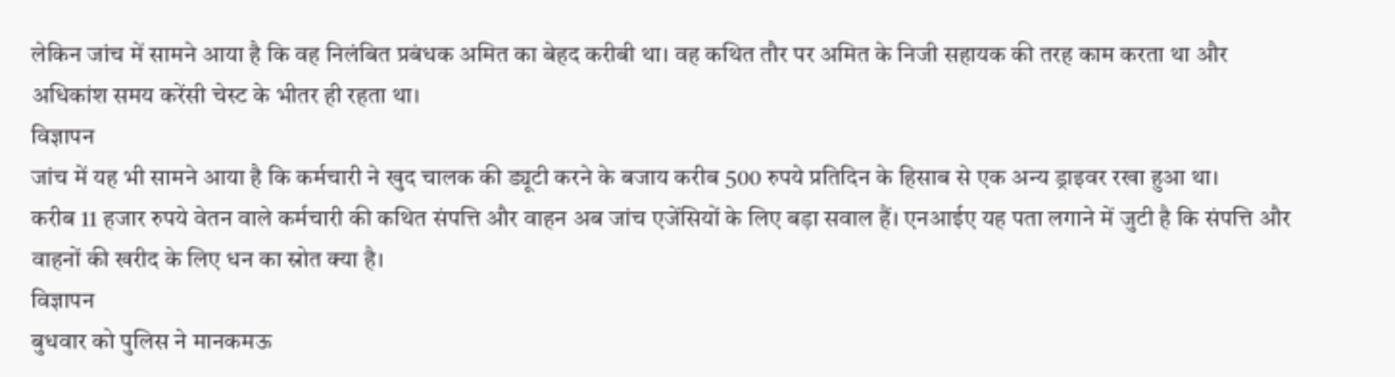लेकिन जांच में सामने आया है कि वह निलंबित प्रबंधक अमित का बेहद करीबी था। वह कथित तौर पर अमित के निजी सहायक की तरह काम करता था और अधिकांश समय करेंसी चेस्ट के भीतर ही रहता था।
विज्ञापन
जांच में यह भी सामने आया है कि कर्मचारी ने खुद चालक की ड्यूटी करने के बजाय करीब 500 रुपये प्रतिदिन के हिसाब से एक अन्य ड्राइवर रखा हुआ था।
करीब 11 हजार रुपये वेतन वाले कर्मचारी की कथित संपत्ति और वाहन अब जांच एजेंसियों के लिए बड़ा सवाल हैं। एनआईए यह पता लगाने में जुटी है कि संपत्ति और वाहनों की खरीद के लिए धन का स्रोत क्या है।
विज्ञापन
बुधवार को पुलिस ने मानकमऊ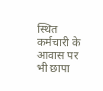स्थित कर्मचारी के आवास पर भी छापा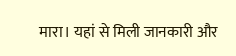मारा। यहां से मिली जानकारी और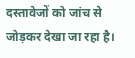दस्तावेजों को जांच से जोड़कर देखा जा रहा है।